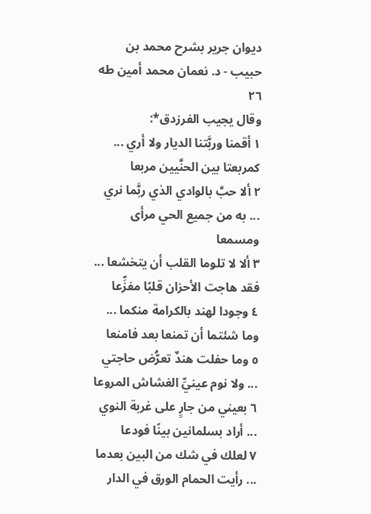ديوان جرير بشرح محمد بن حبيب - د. نعمان محمد أمين طه
٢٦
وقال يجيب الفرزدق*:
١ أقمنا وربَّتنا الديار ولا أري ... كمربعتا بين الحنَّيين مربعا
٢ ألا حبَّ بالوادي الذي ربَّما نري ... به من جميع الحي مرأى ومسمعا
٣ ألا لا تلوما القلب أن يتخشعا ... فقد هاجت الأحزان قلبًا مفزِّعا
٤ وجودا لهند بالكرامة منكما ... وما شئتما أن تمنعا بعد فامنعا
٥ وما حفلت هندٌ تعرُّض حاجتي ... ولا نوم عينيِّ الغشاش المروعا
٦ بعيني من جارٍ على غربة النوي ... أراد بسلمانين بينًا فودعا
٧ لعلك في شك من البين بعدما ... رأيت الحمام الورق في الدار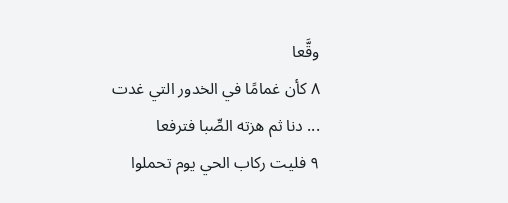وقَّعا
٨ كأن غمامًا في الخدور التي غدت ... دنا ثم هزته الصِّبا فترفعا
٩ فليت ركاب الحي يوم تحملوا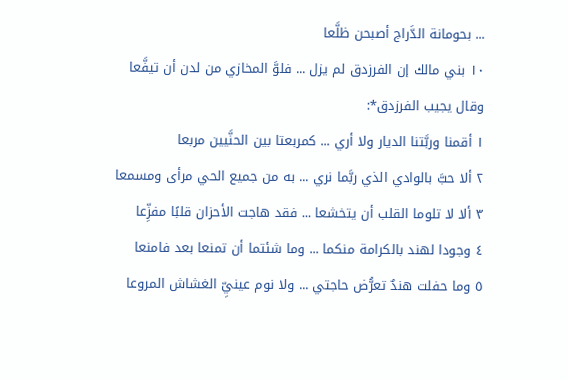... بحومانة الدَّراج أصبحن ظلَّعا
١٠ بني مالك إن الفرزدق لم يزل ... فلوَّ المخازي من لدن أن تيفَّعا
وقال يجيب الفرزدق*:
١ أقمنا وربَّتنا الديار ولا أري ... كمربعتا بين الحنَّيين مربعا
٢ ألا حبَّ بالوادي الذي ربَّما نري ... به من جميع الحي مرأى ومسمعا
٣ ألا لا تلوما القلب أن يتخشعا ... فقد هاجت الأحزان قلبًا مفزِّعا
٤ وجودا لهند بالكرامة منكما ... وما شئتما أن تمنعا بعد فامنعا
٥ وما حفلت هندٌ تعرُّض حاجتي ... ولا نوم عينيِّ الغشاش المروعا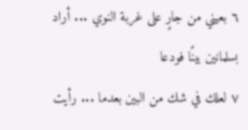٦ بعيني من جارٍ على غربة النوي ... أراد بسلمانين بينًا فودعا
٧ لعلك في شك من البين بعدما ... رأيت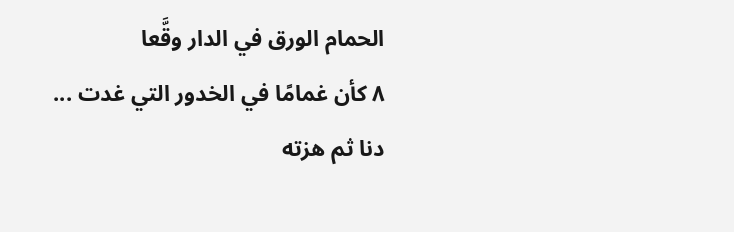الحمام الورق في الدار وقَّعا
٨ كأن غمامًا في الخدور التي غدت ... دنا ثم هزته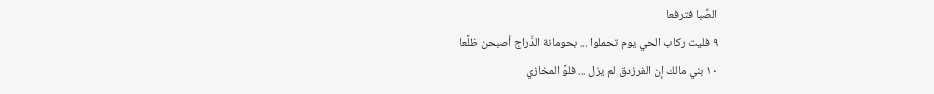الصِّبا فترفعا
٩ فليت ركاب الحي يوم تحملوا ... بحومانة الدَّراج أصبحن ظلَّعا
١٠ بني مالك إن الفرزدق لم يزل ... فلوَّ المخازي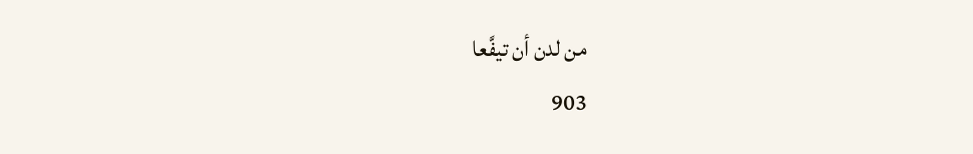من لدن أن تيفَّعا
903